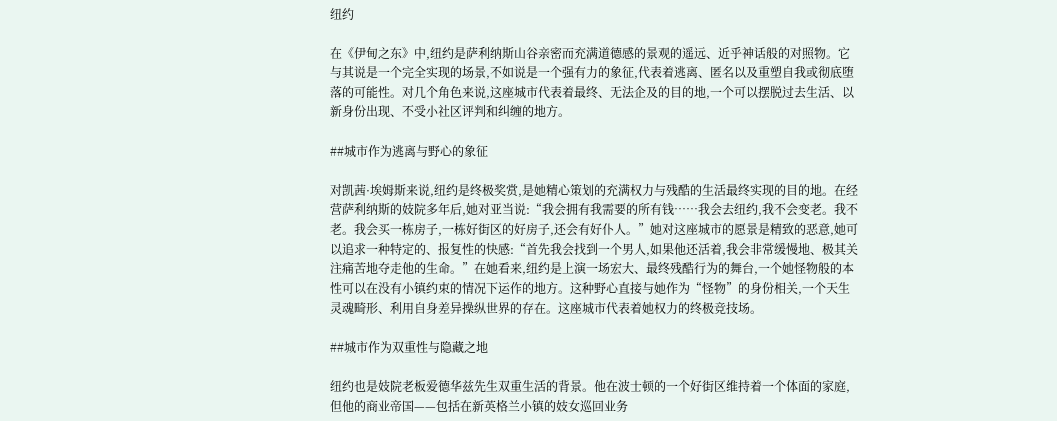纽约

在《伊甸之东》中,纽约是萨利纳斯山谷亲密而充满道德感的景观的遥远、近乎神话般的对照物。它与其说是一个完全实现的场景,不如说是一个强有力的象征,代表着逃离、匿名以及重塑自我或彻底堕落的可能性。对几个角色来说,这座城市代表着最终、无法企及的目的地,一个可以摆脱过去生活、以新身份出现、不受小社区评判和纠缠的地方。

##城市作为逃离与野心的象征

对凯茜·埃姆斯来说,纽约是终极奖赏,是她精心策划的充满权力与残酷的生活最终实现的目的地。在经营萨利纳斯的妓院多年后,她对亚当说:“我会拥有我需要的所有钱……我会去纽约,我不会变老。我不老。我会买一栋房子,一栋好街区的好房子,还会有好仆人。”她对这座城市的愿景是精致的恶意,她可以追求一种特定的、报复性的快感:“首先我会找到一个男人,如果他还活着,我会非常缓慢地、极其关注痛苦地夺走他的生命。”在她看来,纽约是上演一场宏大、最终残酷行为的舞台,一个她怪物般的本性可以在没有小镇约束的情况下运作的地方。这种野心直接与她作为“怪物”的身份相关,一个天生灵魂畸形、利用自身差异操纵世界的存在。这座城市代表着她权力的终极竞技场。

##城市作为双重性与隐藏之地

纽约也是妓院老板爱德华兹先生双重生活的背景。他在波士顿的一个好街区维持着一个体面的家庭,但他的商业帝国——包括在新英格兰小镇的妓女巡回业务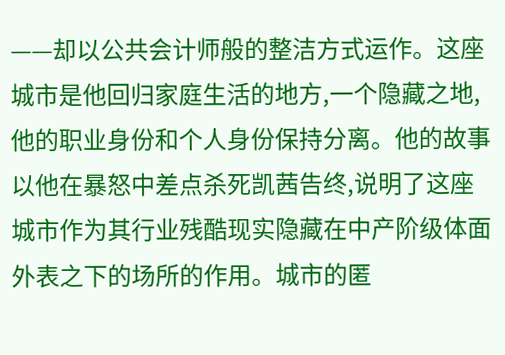——却以公共会计师般的整洁方式运作。这座城市是他回归家庭生活的地方,一个隐藏之地,他的职业身份和个人身份保持分离。他的故事以他在暴怒中差点杀死凯茜告终,说明了这座城市作为其行业残酷现实隐藏在中产阶级体面外表之下的场所的作用。城市的匿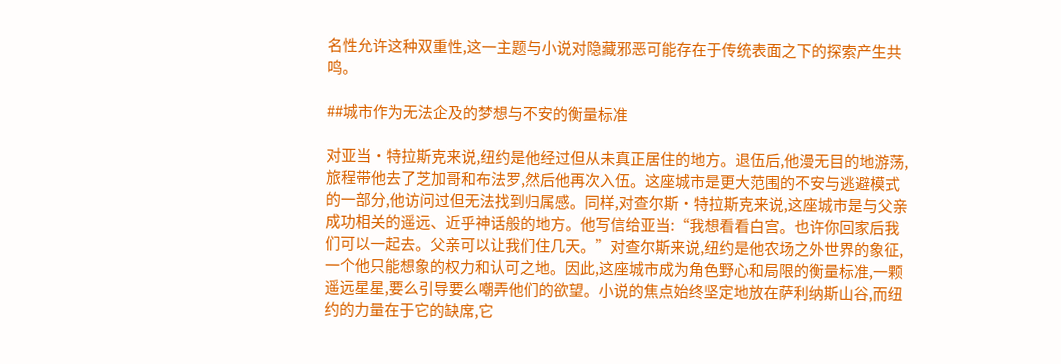名性允许这种双重性,这一主题与小说对隐藏邪恶可能存在于传统表面之下的探索产生共鸣。

##城市作为无法企及的梦想与不安的衡量标准

对亚当·特拉斯克来说,纽约是他经过但从未真正居住的地方。退伍后,他漫无目的地游荡,旅程带他去了芝加哥和布法罗,然后他再次入伍。这座城市是更大范围的不安与逃避模式的一部分,他访问过但无法找到归属感。同样,对查尔斯·特拉斯克来说,这座城市是与父亲成功相关的遥远、近乎神话般的地方。他写信给亚当:“我想看看白宫。也许你回家后我们可以一起去。父亲可以让我们住几天。”对查尔斯来说,纽约是他农场之外世界的象征,一个他只能想象的权力和认可之地。因此,这座城市成为角色野心和局限的衡量标准,一颗遥远星星,要么引导要么嘲弄他们的欲望。小说的焦点始终坚定地放在萨利纳斯山谷,而纽约的力量在于它的缺席,它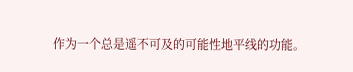作为一个总是遥不可及的可能性地平线的功能。